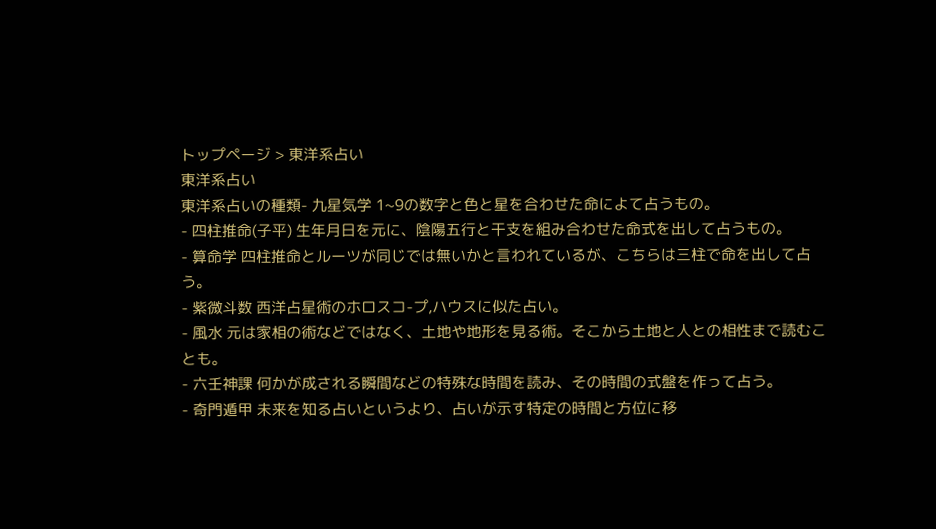トップページ > 東洋系占い
東洋系占い
東洋系占いの種類- 九星気学 1~9の数字と色と星を合わせた命によて占うもの。
- 四柱推命(子平) 生年月日を元に、陰陽五行と干支を組み合わせた命式を出して占うもの。
- 算命学 四柱推命とルーツが同じでは無いかと言われているが、こちらは三柱で命を出して占う。
- 紫微斗数 西洋占星術のホロスコ-プ,ハウスに似た占い。
- 風水 元は家相の術などではなく、土地や地形を見る術。そこから土地と人との相性まで読むことも。
- 六壬神課 何かが成される瞬間などの特殊な時間を読み、その時間の式盤を作って占う。
- 奇門遁甲 未来を知る占いというより、占いが示す特定の時間と方位に移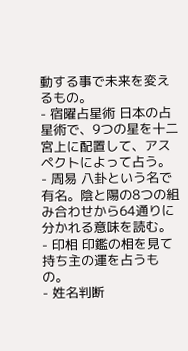動する事で未来を変えるもの。
- 宿曜占星術 日本の占星術で、9つの星を十二宮上に配置して、アスペクトによって占う。
- 周易 八卦という名で有名。陰と陽の8つの組み合わせから64通りに分かれる意味を読む。
- 印相 印鑑の相を見て持ち主の運を占うもの。
- 姓名判断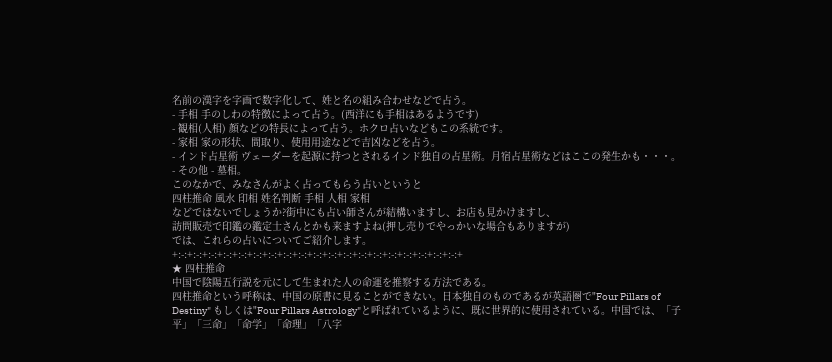名前の漢字を字画で数字化して、姓と名の組み合わせなどで占う。
- 手相 手のしわの特徴によって占う。(西洋にも手相はあるようです)
- 観相(人相) 顔などの特長によって占う。ホクロ占いなどもこの系統です。
- 家相 家の形状、間取り、使用用途などで吉凶などを占う。
- インド占星術 ヴェーダーを起源に持つとされるインド独自の占星術。月宿占星術などはここの発生かも・・・。
- その他 - 墓相。
このなかで、みなさんがよく占ってもらう占いというと
四柱推命 風水 印相 姓名判断 手相 人相 家相
などではないでしょうか?街中にも占い師さんが結構いますし、お店も見かけますし、
訪問販売で印鑑の鑑定士さんとかも来ますよね(押し売りでやっかいな場合もありますが)
では、これらの占いについてご紹介します。
+:-:+:-:+:-:+:-:+:-:+:-:+:-:+:-:+:-:+:-:+:-:+:-:+:-:+:-:+:-:+:-:+:-:+:-:+:-:+
★ 四柱推命
中国で陰陽五行説を元にして生まれた人の命運を推察する方法である。
四柱推命という呼称は、中国の原書に見ることができない。日本独自のものであるが英語圏で"Four Pillars of Destiny" もしくは"Four Pillars Astrology"と呼ばれているように、既に世界的に使用されている。中国では、「子平」「三命」「命学」「命理」「八字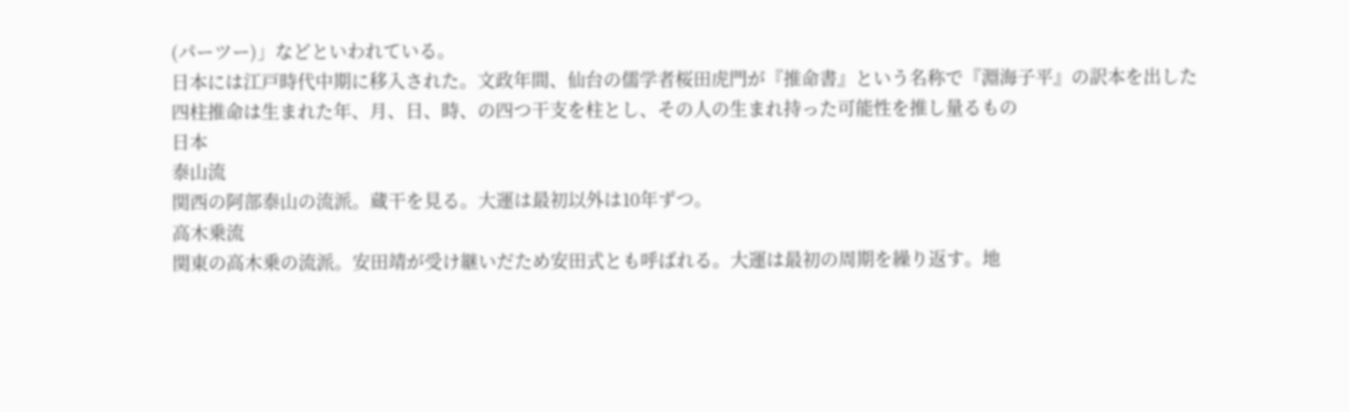(パーツー)」などといわれている。
日本には江戸時代中期に移入された。文政年間、仙台の儒学者桜田虎門が『推命書』という名称で『淵海子平』の訳本を出した
四柱推命は生まれた年、月、日、時、の四つ干支を柱とし、その人の生まれ持った可能性を推し量るもの
日本
泰山流
関西の阿部泰山の流派。蔵干を見る。大運は最初以外は10年ずつ。
高木乗流
関東の高木乗の流派。安田靖が受け継いだため安田式とも呼ばれる。大運は最初の周期を繰り返す。地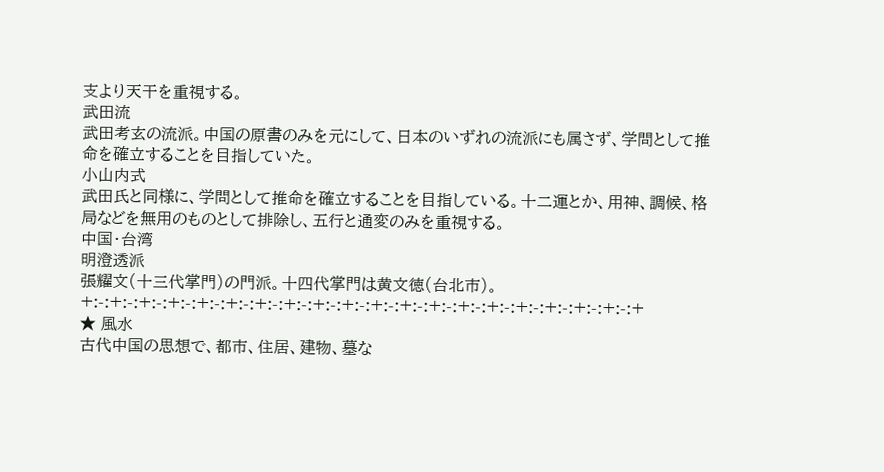支より天干を重視する。
武田流
武田考玄の流派。中国の原書のみを元にして、日本のいずれの流派にも属さず、学問として推命を確立することを目指していた。
小山内式
武田氏と同様に、学問として推命を確立することを目指している。十二運とか、用神、調候、格局などを無用のものとして排除し、五行と通変のみを重視する。
中国・台湾
明澄透派
張耀文(十三代掌門)の門派。十四代掌門は黄文徳(台北市)。
+:-:+:-:+:-:+:-:+:-:+:-:+:-:+:-:+:-:+:-:+:-:+:-:+:-:+:-:+:-:+:-:+:-:+:-:+:-:+
★ 風水
古代中国の思想で、都市、住居、建物、墓な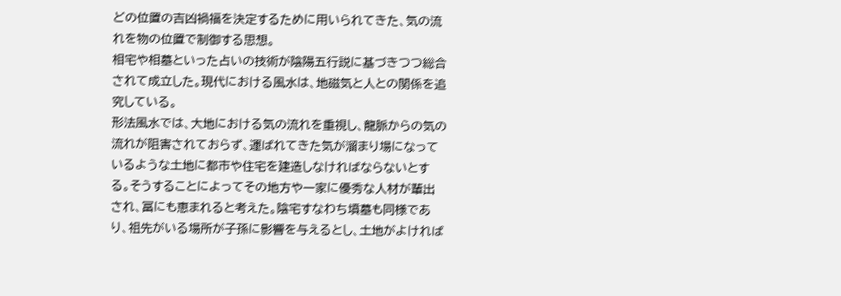どの位置の吉凶禍福を決定するために用いられてきた、気の流れを物の位置で制御する思想。
相宅や相墓といった占いの技術が陰陽五行説に基づきつつ総合されて成立した。現代における風水は、地磁気と人との関係を追究している。
形法風水では、大地における気の流れを重視し、龍脈からの気の流れが阻害されておらず、運ばれてきた気が溜まり場になっているような土地に都市や住宅を建造しなければならないとする。そうすることによってその地方や一家に優秀な人材が輩出され、冨にも恵まれると考えた。陰宅すなわち墳墓も同様であり、祖先がいる場所が子孫に影響を与えるとし、土地がよければ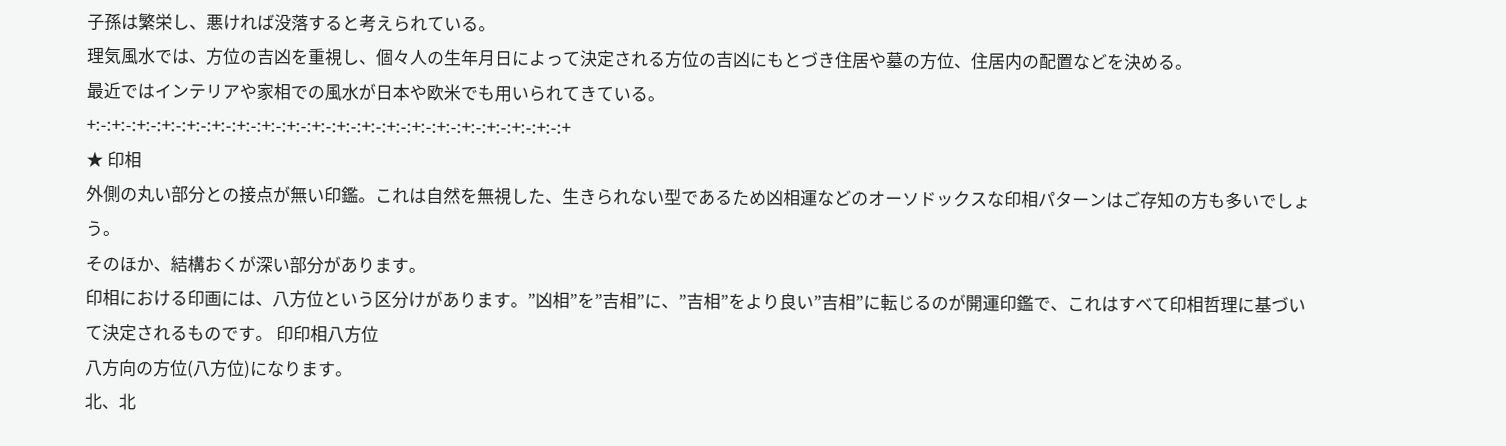子孫は繁栄し、悪ければ没落すると考えられている。
理気風水では、方位の吉凶を重視し、個々人の生年月日によって決定される方位の吉凶にもとづき住居や墓の方位、住居内の配置などを決める。
最近ではインテリアや家相での風水が日本や欧米でも用いられてきている。
+:-:+:-:+:-:+:-:+:-:+:-:+:-:+:-:+:-:+:-:+:-:+:-:+:-:+:-:+:-:+:-:+:-:+:-:+:-:+
★ 印相
外側の丸い部分との接点が無い印鑑。これは自然を無視した、生きられない型であるため凶相運などのオーソドックスな印相パターンはご存知の方も多いでしょう。
そのほか、結構おくが深い部分があります。
印相における印画には、八方位という区分けがあります。”凶相”を”吉相”に、”吉相”をより良い”吉相”に転じるのが開運印鑑で、これはすべて印相哲理に基づいて決定されるものです。 印印相八方位
八方向の方位(八方位)になります。
北、北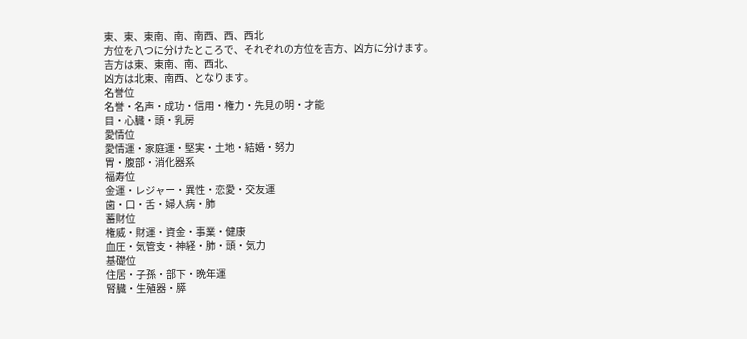東、東、東南、南、南西、西、西北
方位を八つに分けたところで、それぞれの方位を吉方、凶方に分けます。
吉方は東、東南、南、西北、
凶方は北東、南西、となります。
名誉位
名誉・名声・成功・信用・権力・先見の明・才能
目・心臓・頭・乳房
愛情位
愛情運・家庭運・堅実・土地・結婚・努力
胃・腹部・消化器系
福寿位
金運・レジャー・異性・恋愛・交友運
歯・口・舌・婦人病・肺
蓄財位
権威・財運・資金・事業・健康
血圧・気管支・神経・肺・頭・気力
基礎位
住居・子孫・部下・晩年運
腎臓・生殖器・膵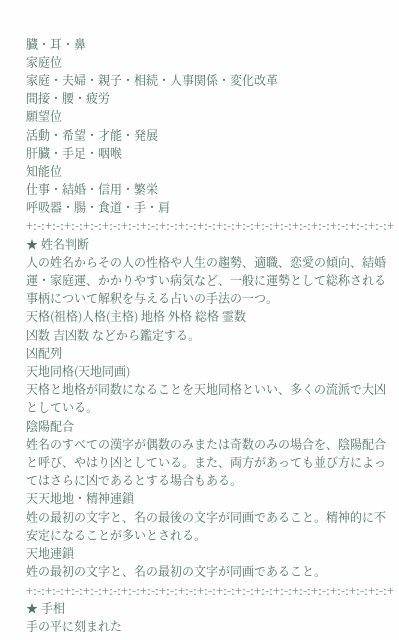臓・耳・鼻
家庭位
家庭・夫婦・親子・相続・人事関係・変化改革
間接・腰・疲労
願望位
活動・希望・才能・発展
肝臓・手足・咽喉
知能位
仕事・結婚・信用・繁栄
呼吸器・腸・食道・手・肩
+:-:+:-:+:-:+:-:+:-:+:-:+:-:+:-:+:-:+:-:+:-:+:-:+:-:+:-:+:-:+:-:+:-:+:-:+:-:+
★ 姓名判断
人の姓名からその人の性格や人生の趨勢、適職、恋愛の傾向、結婚運・家庭運、かかりやすい病気など、一般に運勢として総称される事柄について解釈を与える占いの手法の一つ。
天格(祖格)人格(主格) 地格 外格 総格 霊数
凶数 吉凶数 などから鑑定する。
凶配列
天地同格(天地同画)
天格と地格が同数になることを天地同格といい、多くの流派で大凶としている。
陰陽配合
姓名のすべての漢字が偶数のみまたは奇数のみの場合を、陰陽配合と呼び、やはり凶としている。また、両方があっても並び方によってはさらに凶であるとする場合もある。
天天地地・精神連鎖
姓の最初の文字と、名の最後の文字が同画であること。精神的に不安定になることが多いとされる。
天地連鎖
姓の最初の文字と、名の最初の文字が同画であること。
+:-:+:-:+:-:+:-:+:-:+:-:+:-:+:-:+:-:+:-:+:-:+:-:+:-:+:-:+:-:+:-:+:-:+:-:+:-:+
★ 手相
手の平に刻まれた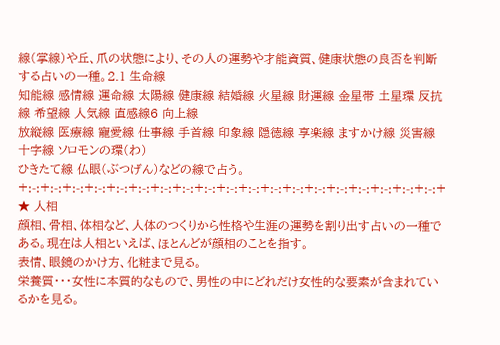線(掌線)や丘、爪の状態により、その人の運勢や才能資質、健康状態の良否を判断する占いの一種。2.1 生命線
知能線 感情線 運命線 太陽線 健康線 結婚線 火星線 財運線 金星帯 土星環 反抗線 希望線 人気線 直感線6 向上線
放縦線 医療線 寵愛線 仕事線 手首線 印象線 隠徳線 享楽線 ますかけ線 災害線 十字線 ソロモンの環(わ)
ひきたて線 仏眼(ぶつげん)などの線で占う。
+:-:+:-:+:-:+:-:+:-:+:-:+:-:+:-:+:-:+:-:+:-:+:-:+:-:+:-:+:-:+:-:+:-:+:-:+:-:+
★ 人相
顔相、骨相、体相など、人体のつくりから性格や生涯の運勢を割り出す占いの一種である。現在は人相といえば、ほとんどが顔相のことを指す。
表情、眼鏡のかけ方、化粧まで見る。
栄養質・・・女性に本質的なもので、男性の中にどれだけ女性的な要素が含まれているかを見る。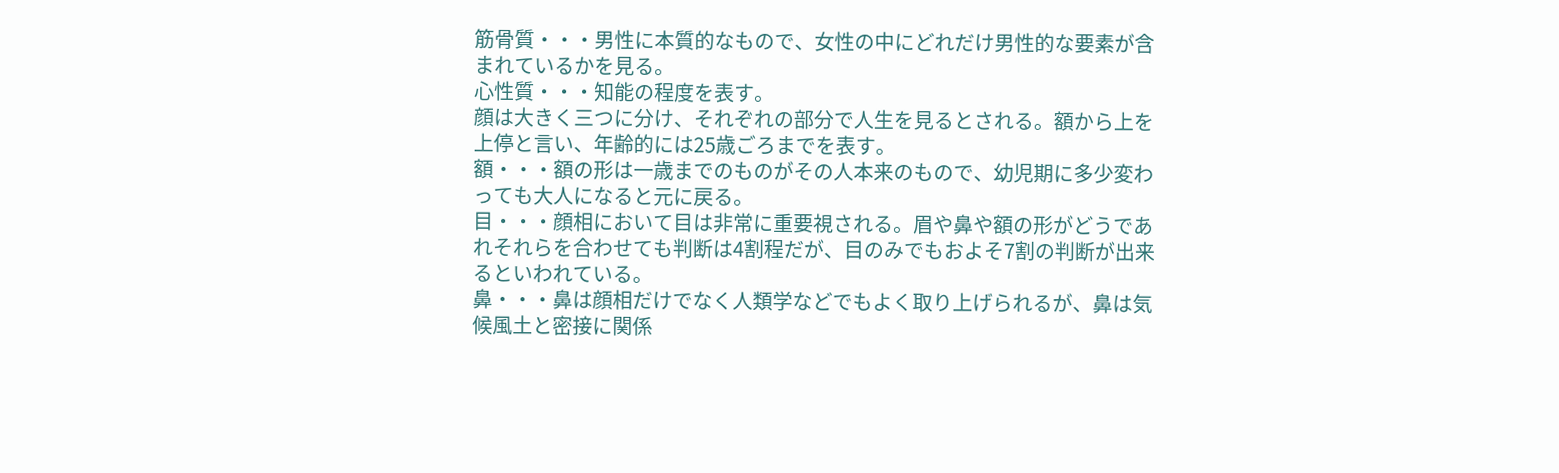筋骨質・・・男性に本質的なもので、女性の中にどれだけ男性的な要素が含まれているかを見る。
心性質・・・知能の程度を表す。
顔は大きく三つに分け、それぞれの部分で人生を見るとされる。額から上を上停と言い、年齢的には25歳ごろまでを表す。
額・・・額の形は一歳までのものがその人本来のもので、幼児期に多少変わっても大人になると元に戻る。
目・・・顔相において目は非常に重要視される。眉や鼻や額の形がどうであれそれらを合わせても判断は4割程だが、目のみでもおよそ7割の判断が出来るといわれている。
鼻・・・鼻は顔相だけでなく人類学などでもよく取り上げられるが、鼻は気候風土と密接に関係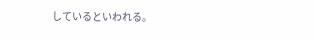しているといわれる。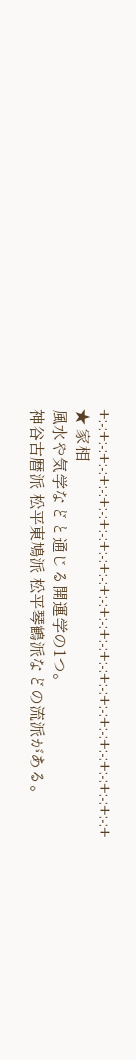+:-:+:-:+:-:+:-:+:-:+:-:+:-:+:-:+:-:+:-:+:-:+:-:+:-:+:-:+:-:+:-:+:-:+:-:+:-:+
★ 家相
風水や気学などと通じる開運学の1つ。
神谷古暦派 松平東鳩派 松平琴鶴派などの流派がある。